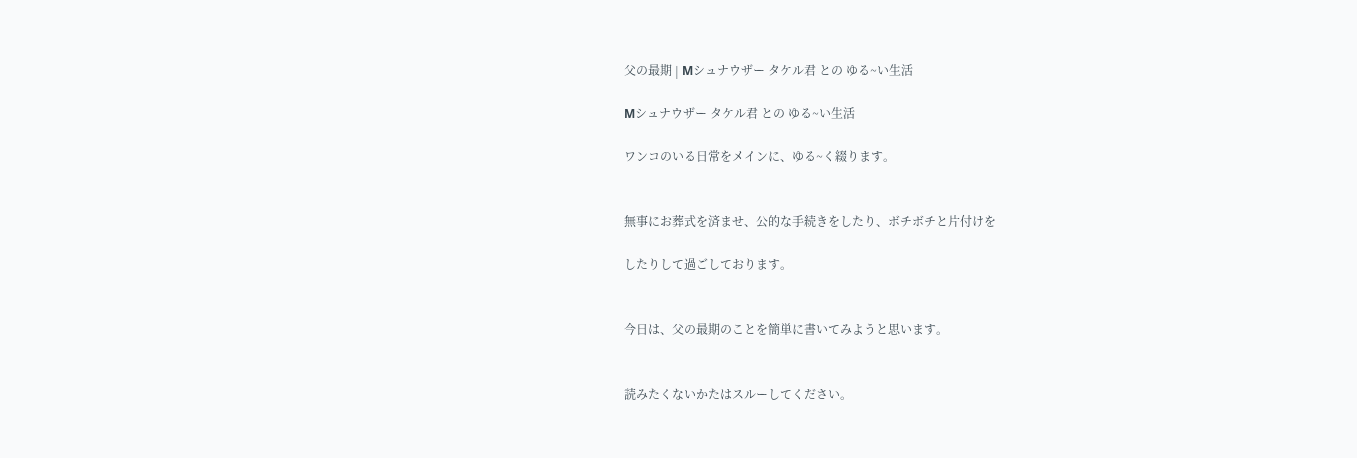父の最期 | Mシュナウザー タケル君 との ゆる~い生活

Mシュナウザー タケル君 との ゆる~い生活

ワンコのいる日常をメインに、ゆる~く綴ります。


無事にお葬式を済ませ、公的な手続きをしたり、ボチボチと片付けを

したりして過ごしております。


今日は、父の最期のことを簡単に書いてみようと思います。


読みたくないかたはスルーしてください。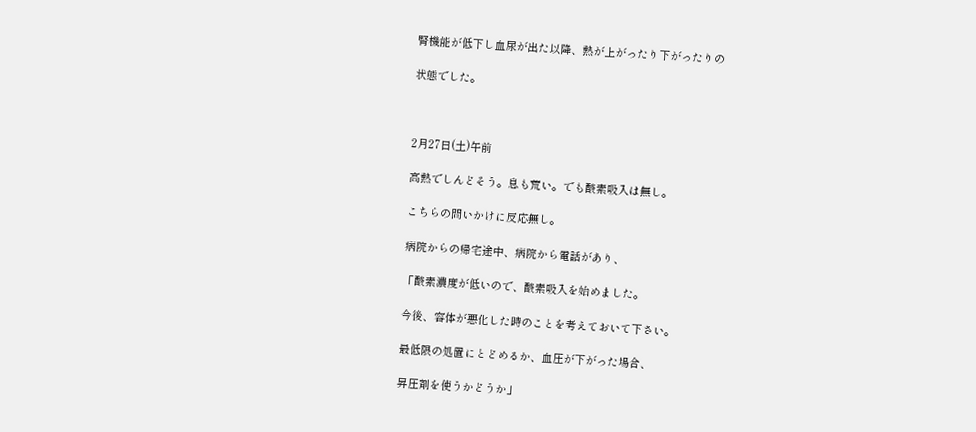腎機能が低下し血尿が出た以降、熱が上がったり下がったりの

状態でした。



2月27日(土)午前

高熱でしんどそう。息も荒い。でも酸素吸入は無し。

こちらの問いかけに反応無し。

病院からの帰宅途中、病院から電話があり、

「酸素濃度が低いので、酸素吸入を始めました。

今後、容体が悪化した時のことを考えておいて下さい。

最低限の処置にとどめるか、血圧が下がった場合、

昇圧剤を使うかどうか」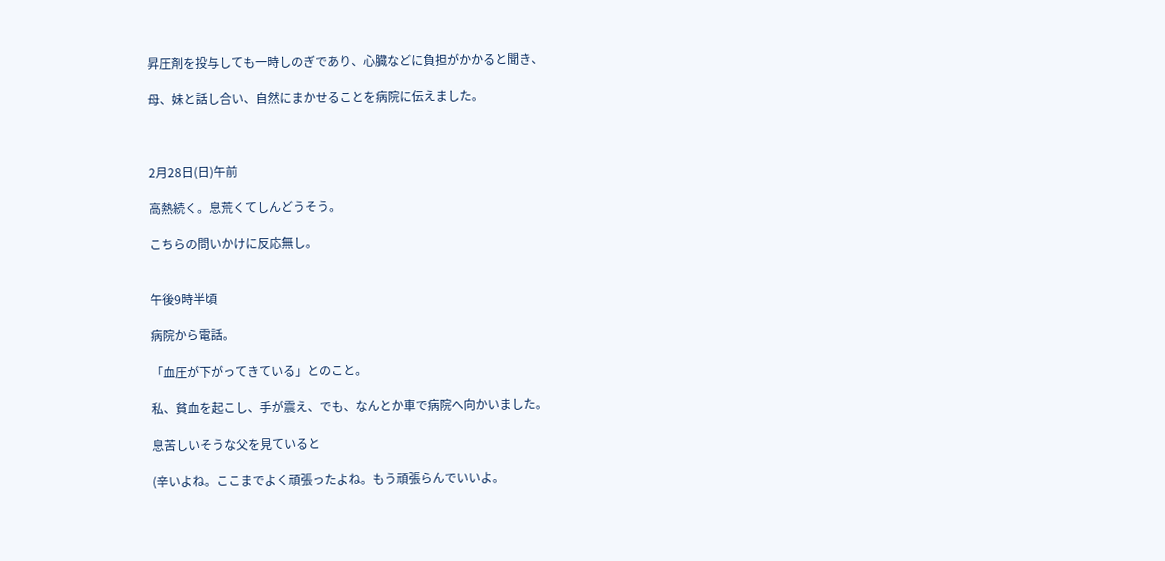昇圧剤を投与しても一時しのぎであり、心臓などに負担がかかると聞き、

母、妹と話し合い、自然にまかせることを病院に伝えました。



2月28日(日)午前

高熱続く。息荒くてしんどうそう。

こちらの問いかけに反応無し。


午後9時半頃

病院から電話。

「血圧が下がってきている」とのこと。

私、貧血を起こし、手が震え、でも、なんとか車で病院へ向かいました。

息苦しいそうな父を見ていると

(辛いよね。ここまでよく頑張ったよね。もう頑張らんでいいよ。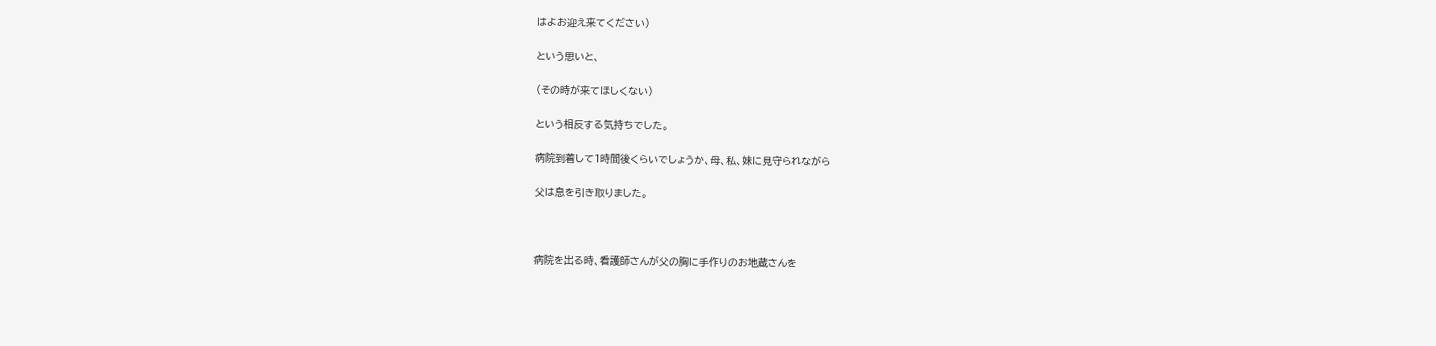はよお迎え来てください)

という思いと、

(その時が来てほしくない)

という相反する気持ちでした。

病院到着して1時間後くらいでしょうか、母、私、妹に見守られながら

父は息を引き取りました。



病院を出る時、看護師さんが父の胸に手作りのお地蔵さんを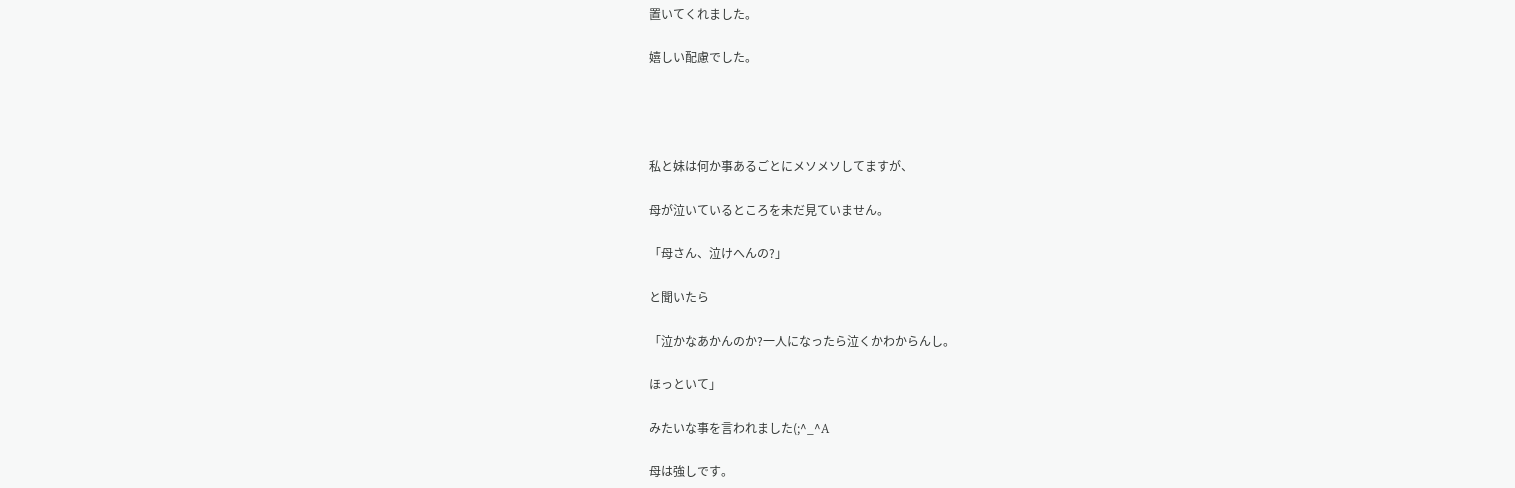置いてくれました。

嬉しい配慮でした。




私と妹は何か事あるごとにメソメソしてますが、

母が泣いているところを未だ見ていません。

「母さん、泣けへんの?」

と聞いたら

「泣かなあかんのか?一人になったら泣くかわからんし。

ほっといて」

みたいな事を言われました(;^_^A

母は強しです。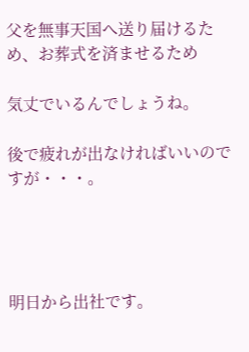父を無事天国へ送り届けるため、お葬式を済ませるため

気丈でいるんでしょうね。

後で疲れが出なければいいのですが・・・。




明日から出社です。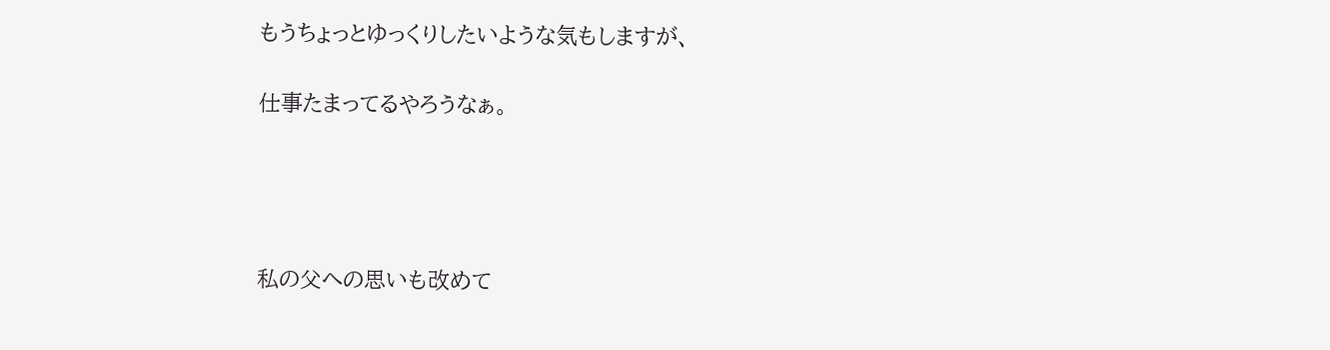もうちょっとゆっくりしたいような気もしますが、

仕事たまってるやろうなぁ。




私の父への思いも改めて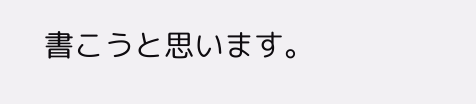書こうと思います。